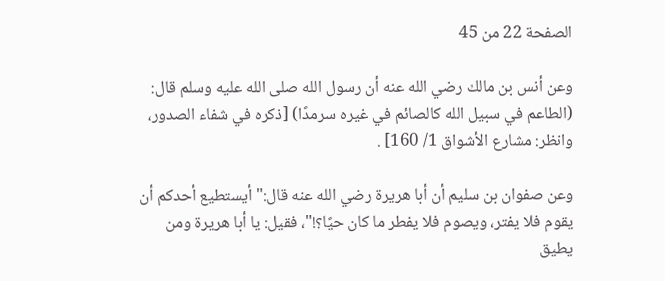الصفحة 22 من 45

وعن أنس بن مالك رضي الله عنه أن رسول الله صلى الله عليه وسلم قال: (الطاعم في سبيل الله كالصائم في غيره سرمدًا) [ذكره في شفاء الصدور، وانظر: مشارع الأشواق 1/ 160] .

وعن صفوان بن سليم أن أبا هريرة رضي الله عنه قال:"أيستطيع أحدكم أن يقوم فلا يفتر، ويصوم فلا يفطر ما كان حيًا؟!"، فقيل: يا أبا هريرة ومن يطيق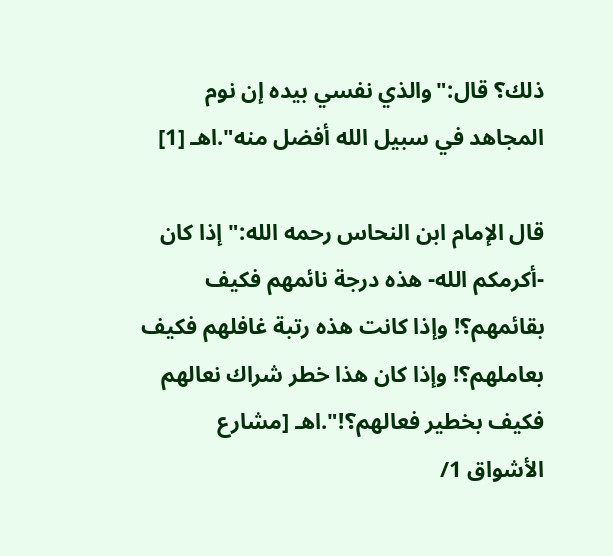ذلك؟ قال:"والذي نفسي بيده إن نوم المجاهد في سبيل الله أفضل منه".اهـ [1]

قال الإمام ابن النحاس رحمه الله:"إذا كان -أكرمكم الله- هذه درجة نائمهم فكيف بقائمهم؟! وإذا كانت هذه رتبة غافلهم فكيف بعاملهم؟! وإذا كان هذا خطر شراك نعالهم فكيف بخطير فعالهم؟!".اهـ [مشارع الأشواق 1/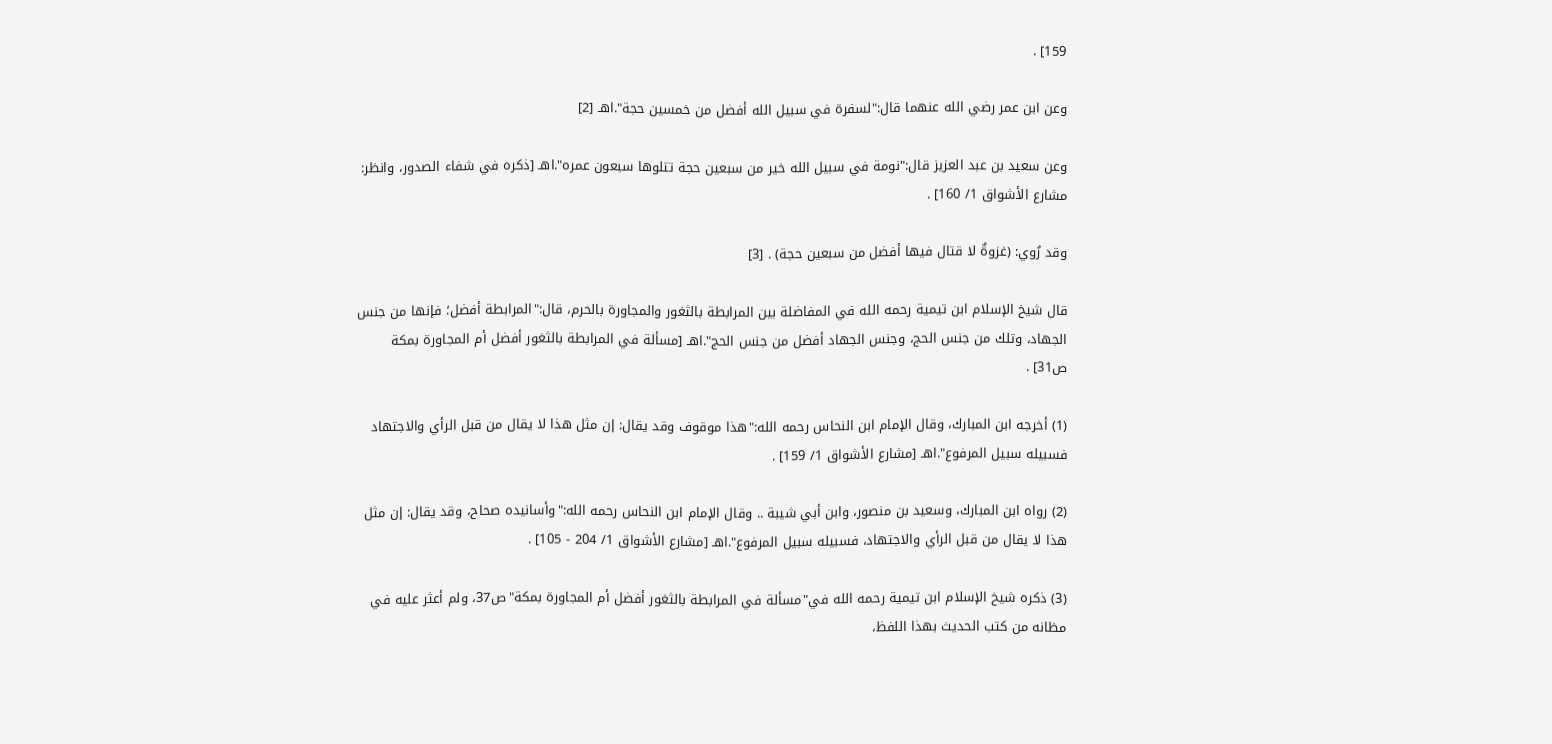159] .

وعن ابن عمر رضي الله عنهما قال:"لسفرة في سبيل الله أفضل من خمسين حجة".اهـ [2]

وعن سعيد بن عبد العزيز قال:"نومة في سبيل الله خير من سبعين حجة تتلوها سبعون عمره".اهـ [ذكره في شفاء الصدور، وانظر: مشارع الأشواق 1/ 160] .

وقد رُوي: (غزوةٌ لا قتال فيها أفضل من سبعين حجة) . [3]

قال شيخ الإسلام ابن تيمية رحمه الله في المفاضلة بين المرابطة بالثغور والمجاورة بالحرم، قال:"المرابطة أفضل؛ فإنها من جنس الجهاد، وتلك من جنس الحج، وجنس الجهاد أفضل من جنس الحج".اهـ [مسألة في المرابطة بالثغور أفضل أم المجاورة بمكة ص31] .

(1) أخرجه ابن المبارك، وقال الإمام ابن النحاس رحمه الله:"هذا موقوف وقد يقال: إن مثل هذا لا يقال من قبل الرأي والاجتهاد فسبيله سبيل المرفوع".اهـ [مشارع الأشواق 1/ 159] .

(2) رواه ابن المبارك، وسعيد بن منصور، وابن أبي شيبة .. وقال الإمام ابن النحاس رحمه الله:"وأسانيده صحاح، وقد يقال: إن مثل هذا لا يقال من قبل الرأي والاجتهاد، فسبيله سبيل المرفوع".اهـ [مشارع الأشواق 1/ 204 - 105] .

(3) ذكره شيخ الإسلام ابن تيمية رحمه الله في"مسألة في المرابطة بالثغور أفضل أم المجاورة بمكة"ص37، ولم أعثر عليه في مظانه من كتب الحديث بهذا اللفظ،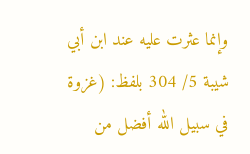وإنما عثرت عليه عند ابن أبي شيبة 5/ 304 بلفظ: (غزوة في سبيل الله أفضل من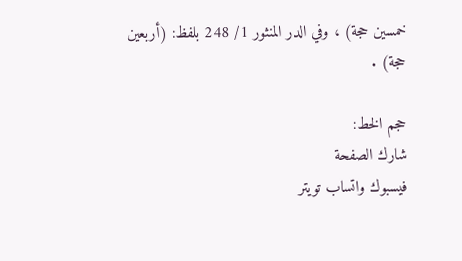خمسين حجة) ، وفي الدر المنثور 1/ 248 بلفظ: (أربعين حجة) .

حجم الخط:
شارك الصفحة
فيسبوك واتساب تويتر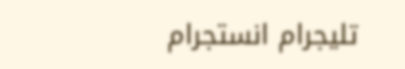تليجرام انستجرام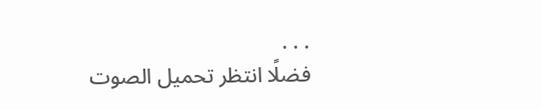. . .
فضلًا انتظر تحميل الصوت